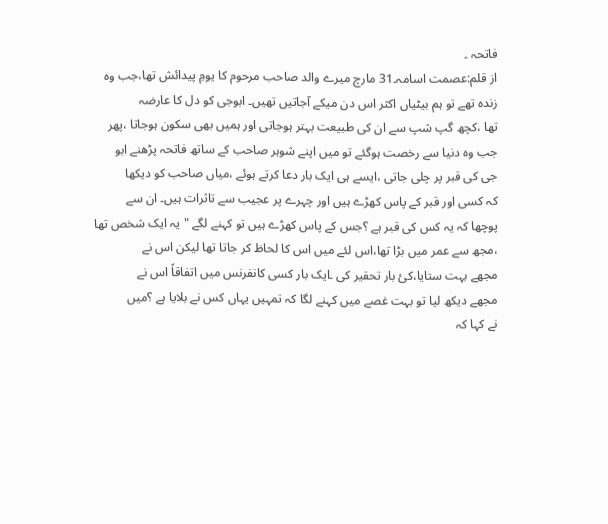فاتحہ ۔
از قلم:عصمت اسامہ۔31 مارچ میرے والد صاحب مرحوم کا یومِ پیدائش تھا،جب وہ
زندہ تھے تو ہم بیٹیاں اکثر اس دن میکے آجاتیں تھیں۔ ابوجی کو دل کا عارضہ
تھا ،کچھ گپ شپ سے ان کی طبیعت بہتر ہوجاتی اور ہمیں بھی سکون ہوجاتا ،پھر
جب وہ دنیا سے رخصت ہوگئے تو میں اپنے شوہر صاحب کے ساتھ فاتحہ پڑھنے ابو
جی کی قبر پر چلی جاتی ،ایسے ہی ایک بار دعا کرتے ہوئے ،میاں صاحب کو دیکھا
کہ کسی اور قبر کے پاس کھڑے ہیں اور چہرے پر عجیب سے تاثرات ہیں۔ ان سے
پوچھا کہ یہ کس کی قبر ہے ؟جس کے پاس کھڑے ہیں تو کہنے لگے "یہ ایک شخص تھا
،مجھ سے عمر میں بڑا تھا،اس لئے میں اس کا لحاظ کر جاتا تھا لیکن اس نے
مجھے بہت ستایا،کئ بار تحقیر کی ۔ایک بار کسی کانفرنس میں اتفاقاً اس نے
مجھے دیکھ لیا تو بہت غصے میں کہنے لگا کہ تمہیں یہاں کس نے بلایا ہے ؟میں
نے کہا کہ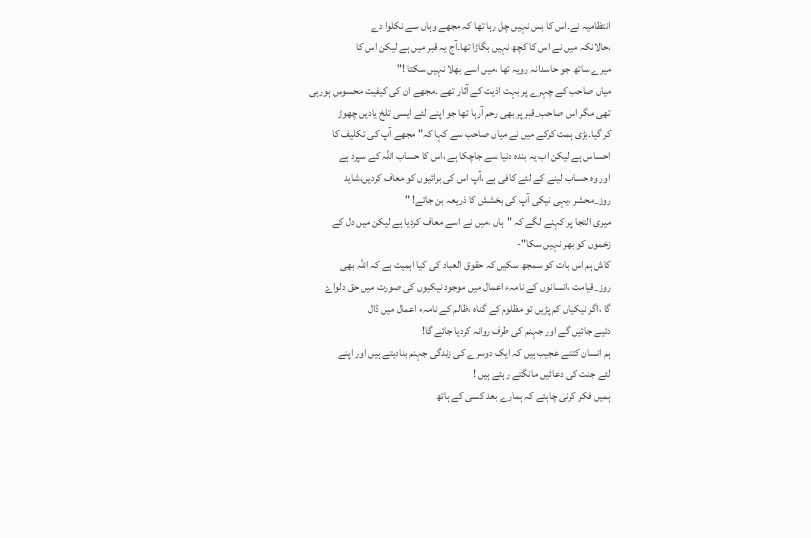انتظامیہ نے۔اس کا بس نہیں چل رہا تھا کہ مجھے وہاں سے نکلوا دے
،حالانکہ میں نے اس کا کچھ نہیں بگاڑا تھا۔آج یہ قبر میں ہے لیکن اس کا
میرے ساتھ جو حاسدانہ رویہ تھا ،میں اسے بھلا نہیں سکتا !"
میاں صاحب کے چہرے پر بہت اذیت کے آثار تھے ۔مجھے ان کی کیفیت محسوس ہورہی
تھی مگر اس صاحب_قبر پر بھی رحم آرہا تھا جو اپنے لئے ایسی تلخ یادیں چھوڑ
کر گیا۔بڑی ہمت کرکے میں نے میاں صاحب سے کہا کہ" مجھے آپ کی تکلیف کا
احساس ہے لیکن اب یہ بندہ دنیا سے جاچکا ہے ،اس کا حساب اللہ کے سپرد ہے
اور وہ حساب لینے کے لئے کافی ہے ،آپ اس کی برائیوں کو معاف کردیں،شاید
روز_محشر ،یہی نیکی آپ کی بخشش کا ذریعہ بن جائے! "
میری التجا پر کہنے لگے کہ "ہاں ،میں نے اسے معاف کردیا ہے لیکن میں دل کے
زخموں کو بھر نہیں سکا"-
کاش ہم اس بات کو سمجھ سکیں کہ حقوق العباد کی کیا اہمیت ہے کہ اللہ بھی
روز_قیامت ،انسانوں کے نامہء اعمال میں موجود نیکیوں کی صورت میں حق دلواۓ
گا ،اگر نیکیاں کم پڑیں تو مظلوم کے گناہ ،ظالم کے نامہء اعمال میں ڈال
دئیے جائیں گے اور جہنم کی طرف روانہ کردیا جائے گا!
ہم انسان کتنے عجیب ہیں کہ ایک دوسرے کی زندگی جہنم بنادیتے ہیں اور اپنے
لئے جنت کی دعائیں مانگتے رہتے ہیں !
ہمیں فکر کرنی چاہئے کہ ہمارے بعد کسی کے ہاتھ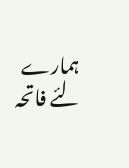ہمارے لئے فاتحہ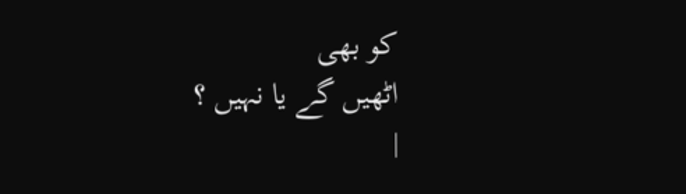کو بھی
اٹھیں گے یا نہیں ؟
|